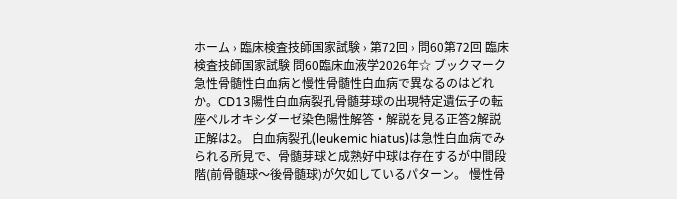ホーム › 臨床検査技師国家試験 › 第72回 › 問60第72回 臨床検査技師国家試験 問60臨床血液学2026年☆ ブックマーク急性骨髄性白血病と慢性骨髄性白血病で異なるのはどれか。CD13陽性白血病裂孔骨髄芽球の出現特定遺伝子の転座ペルオキシダーゼ染色陽性解答・解説を見る正答2解説正解は2。 白血病裂孔(leukemic hiatus)は急性白血病でみられる所見で、骨髄芽球と成熟好中球は存在するが中間段階(前骨髄球〜後骨髄球)が欠如しているパターン。 慢性骨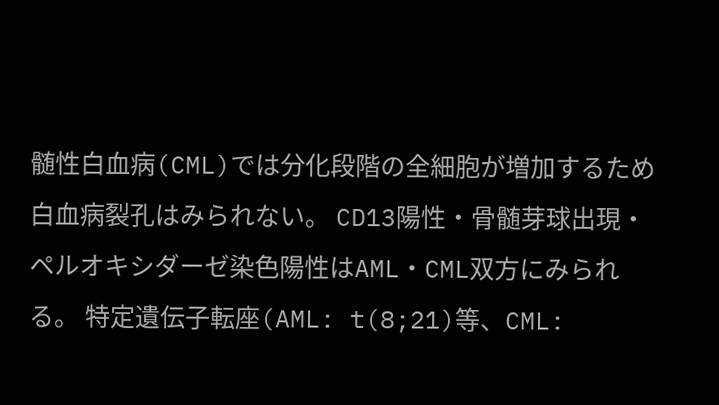髄性白血病(CML)では分化段階の全細胞が増加するため白血病裂孔はみられない。 CD13陽性・骨髄芽球出現・ペルオキシダーゼ染色陽性はAML・CML双方にみられる。 特定遺伝子転座(AML: t(8;21)等、CML: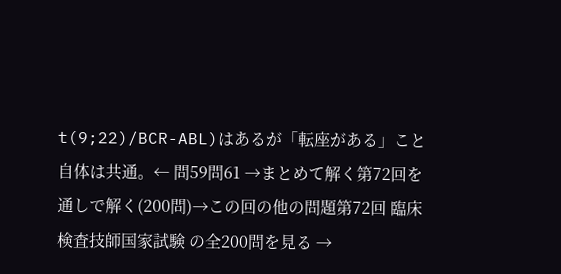t(9;22)/BCR-ABL)はあるが「転座がある」こと自体は共通。← 問59問61 →まとめて解く第72回を通しで解く(200問)→この回の他の問題第72回 臨床検査技師国家試験 の全200問を見る →